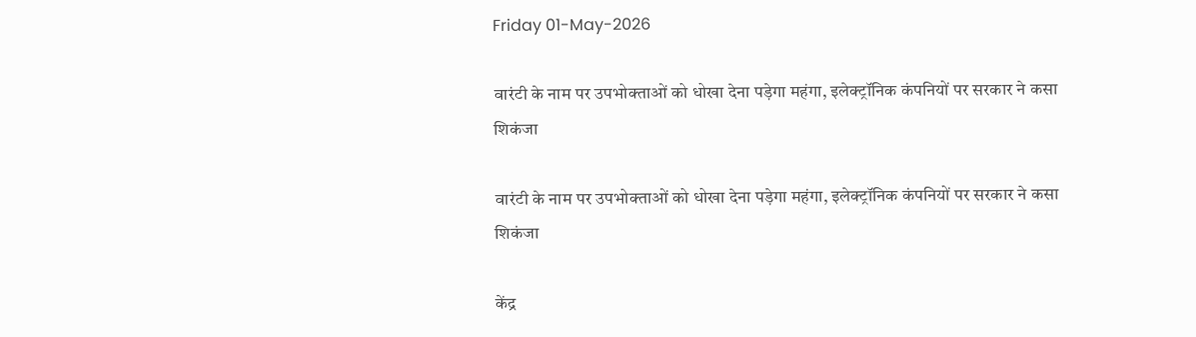Friday 01-May-2026

वारंटी के नाम पर उपभोक्ताओं को धोखा देना पड़ेगा महंगा, इलेक्ट्रॉनिक कंपनियों पर सरकार ने कसा शिकंजा

वारंटी के नाम पर उपभोक्ताओं को धोखा देना पड़ेगा महंगा, इलेक्ट्रॉनिक कंपनियों पर सरकार ने कसा शिकंजा

केंद्र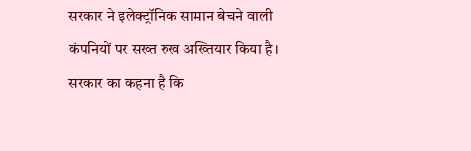सरकार ने इलेक्ट्रॉनिक सामान बेचने वाली कंपनियों पर सख्त रुख अख्तियार किया है। सरकार का कहना है कि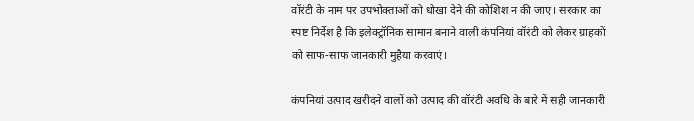वॉरंटी के नाम पर उपभोक्ताओं को धोखा देने की कोशिश न की जाए। सरकार का स्पष्ट निर्देश है कि इलेक्ट्रॉनिक सामान बनाने वाली कंपनियां वॉरंटी को लेकर ग्राहकों को साफ-साफ जानकारी मुहैया करवाएं।

कंपनियां उत्पाद खरीदने वालों को उत्पाद की वॉरंटी अवधि के बारे में सही जानकारी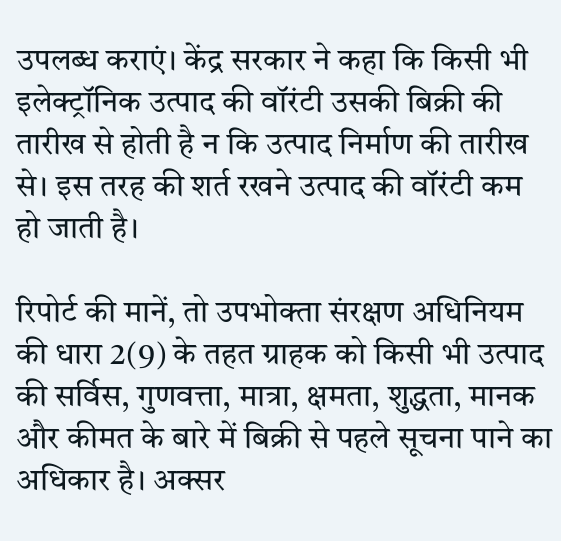उपलब्ध कराएं। केंद्र सरकार ने कहा कि किसी भी इलेक्ट्रॉनिक उत्पाद की वॉरंटी उसकी बिक्री की तारीख से होती है न कि उत्पाद निर्माण की तारीख से। इस तरह की शर्त रखने उत्पाद की वॉरंटी कम हो जाती है।

रिपोर्ट की मानें, तो उपभोक्ता संरक्षण अधिनियम की धारा 2(9) के तहत ग्राहक को किसी भी उत्पाद की सर्विस, गुणवत्ता, मात्रा, क्षमता, शुद्धता, मानक और कीमत के बारे में बिक्री से पहले सूचना पाने का अधिकार है। अक्सर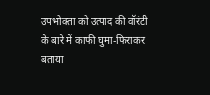उपभोक्ता को उत्पाद की वॉरंटी के बारे में काफी घुमा-फिराकर बताया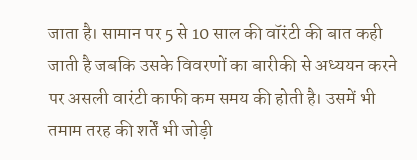जाता है। सामान पर 5 से 10 साल की वॉरंटी की बात कही जाती है जबकि उसके विवरणों का बारीकी से अध्ययन करने पर असली वारंटी काफी कम समय की होती है। उसमें भी तमाम तरह की शर्तें भी जोड़ी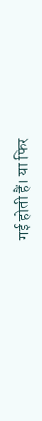गई होती हैं। या फिर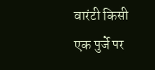वारंटी किसी एक पुर्जे पर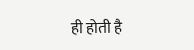ही होती है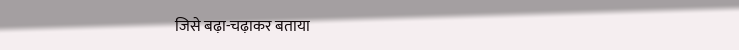जिसे बढ़ा-चढ़ाकर बताया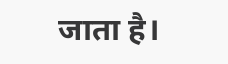जाता है।